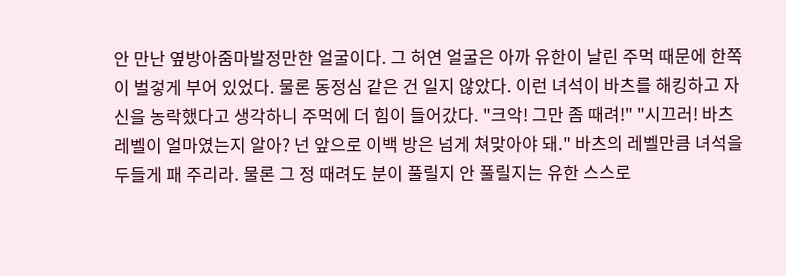안 만난 옆방아줌마발정만한 얼굴이다. 그 허연 얼굴은 아까 유한이 날린 주먹 때문에 한쪽이 벌겋게 부어 있었다. 물론 동정심 같은 건 일지 않았다. 이런 녀석이 바츠를 해킹하고 자신을 농락했다고 생각하니 주먹에 더 힘이 들어갔다. "크악! 그만 좀 때려!" "시끄러! 바츠 레벨이 얼마였는지 알아? 넌 앞으로 이백 방은 넘게 쳐맞아야 돼." 바츠의 레벨만큼 녀석을 두들게 패 주리라. 물론 그 정 때려도 분이 풀릴지 안 풀릴지는 유한 스스로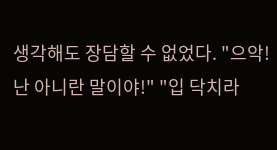생각해도 장담할 수 없었다. "으악! 난 아니란 말이야!" "입 닥치라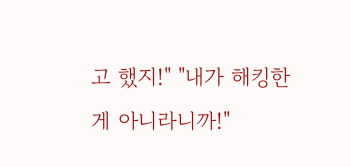고 했지!" "내가 해킹한 게 아니라니까!"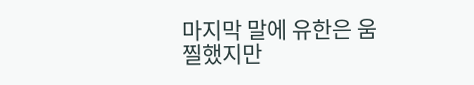마지막 말에 유한은 움찔했지만